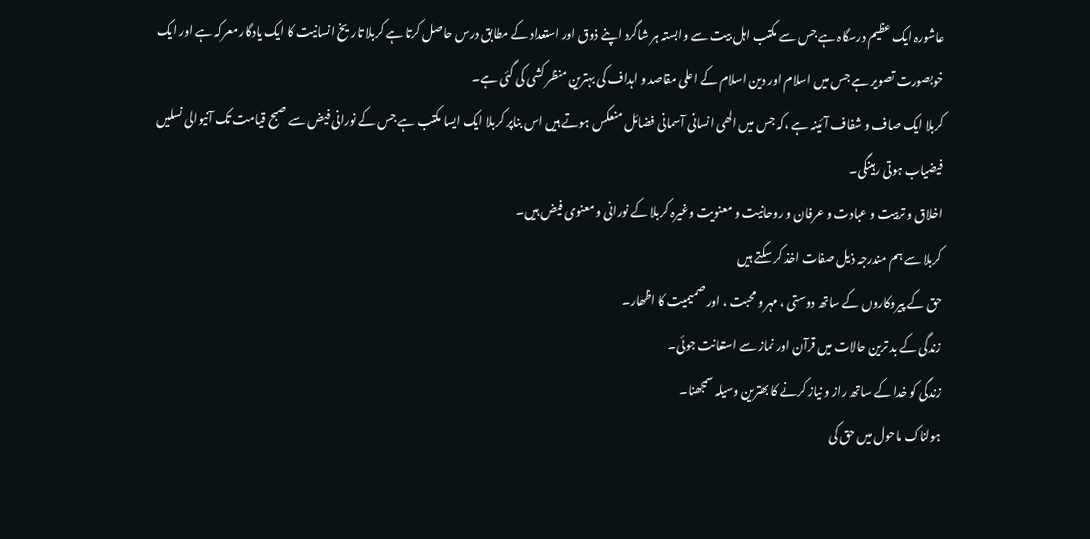عاشورہ ایک عظیم درسگاہ ہے جس سے مکتب اہل بیت سے وابستہ ہر شاگرد اپنے ذوق اور استعداد کے مطابق درس حاصل کرتا ہے کربلا تاریخ انسانیت کا ایک یادگار معرکہ ہے اور ایک خوبصورت تصویر ہے جس میں اسلام اور دین اسلام کے اعلی مقاصد و اہداف کی بہترین منظر کشی کی گئی ہے۔
کربلا ایک صاف و شفاف آئینہ ہے ،کہ جس میں الھی انسانی آسمانی فضائل منعکس ہوتے ہیں اس بناپر کربلا ایک ایسا مکتب ہے جس کے نورانی فیض سے صبح قیامت تک آنیوالی نسلیں فیضیاب ہوتی رہینگی۔
اخلاق و تربیت و عبادت و عرفان و روحانیت و معنویت وغیرہ کربلا کے نورانی و معنوی فیض ہیں۔
کربلا سے ہم مندرجہ ذیل صفات اخذ کر سکتے ہیں
حق کے پیروکاروں کے ساتھ دوستی ، مہر و محبت ، اور صمیمیت کا اظھار۔
زندگی کے بد ترین حالات میں قرآن اور نماز سے استعانت جوئی۔
زندگی کو خدا کے ساتھ راز و نیاز کرنے کا بھترین وسیلہ سمجھنا۔
ہولناک ماحول میں حق کی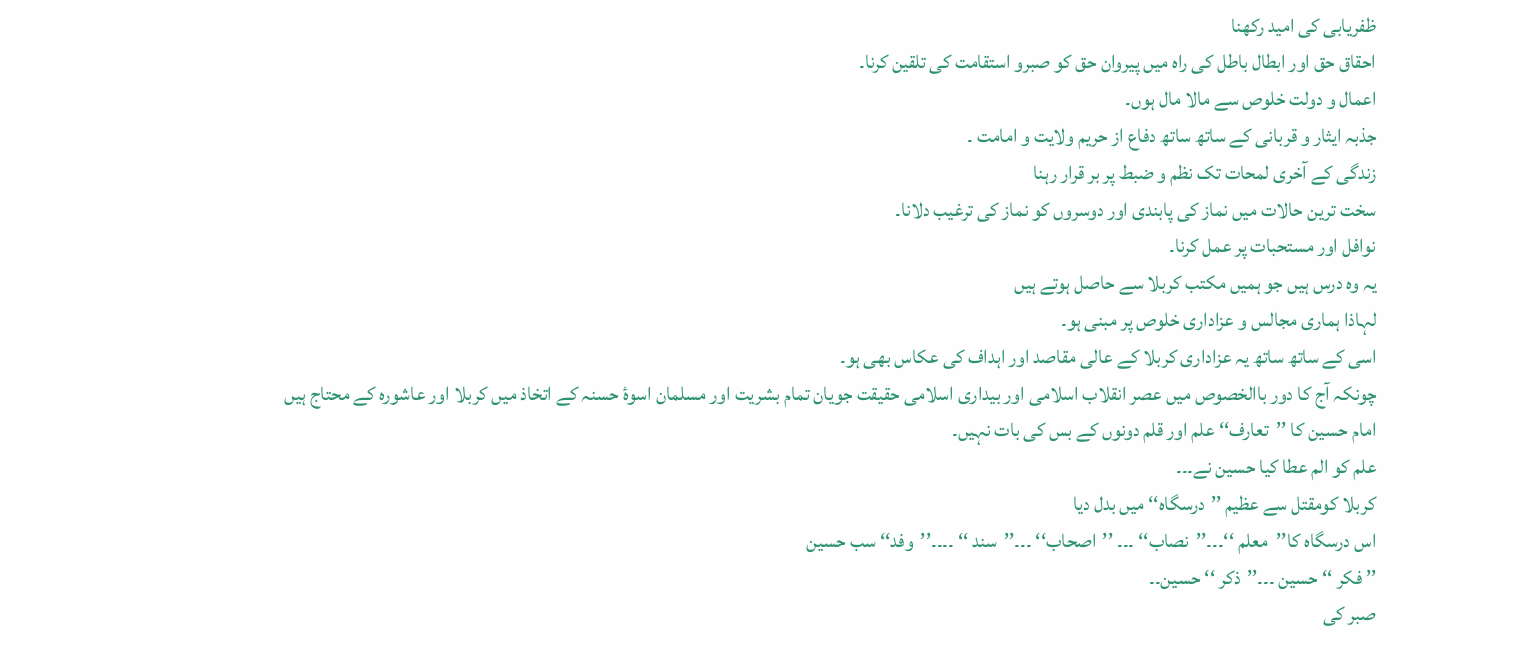ظفریابی کی امید رکھنا
احقاق حق اور ابطال باطل کی راہ میں پیروان حق کو صبرو استقامت کی تلقین کرنا۔
اعمال و دولت خلوص سے مالا مال ہوں۔
جذبہ ایثار و قربانی کے ساتھ ساتھ دفاع از حریم ولایت و امامت ۔
زندگی کے آخری لمحات تک نظم و ضبط پر بر قرار رہنا
سخت ترین حالات میں نماز کی پابندی اور دوسروں کو نماز کی ترغیب دلانا۔
نوافل اور مستحبات پر عمل کرنا۔
یہ وہ درس ہیں جو ہمیں مکتب کربلا سے حاصل ہوتے ہیں
لہاذا ہماری مجالس و عزاداری خلوص پر مبنی ہو۔
اسی کے ساتھ ساتھ یہ عزاداری کربلا کے عالی مقاصد اور اہداف کی عکاس بھی ہو۔
چونکہ آج کا دور باالخصوص میں عصر انقلاب اسلامی اور بیداری اسلامی حقیقت جویان تمام بشریت اور مسلمان اسوۂ حسنہ کے اتخاذ میں کربلا اور عاشورہ کے محتاج ہیں
امام حسین کا ’’تعارف‘‘ علم اور قلم دونوں کے بس کی بات نہیں۔
علم کو الم عطا کیا حسین نے۔۔۔
کربلا کومقتل سے عظیم ’’درسگاہ‘‘ میں بدل دیا
اس درسگاہ کا’’معلم ‘‘۔۔۔’’نصاب‘‘ ۔۔۔ ’’اصحاب‘‘ ۔۔۔’’سند ‘‘ ۔۔۔۔’’وفد‘‘ سب حسین
’’ فکر ‘‘ حسین ۔۔۔’’ذکر ‘‘ حسین۔۔
صبر کی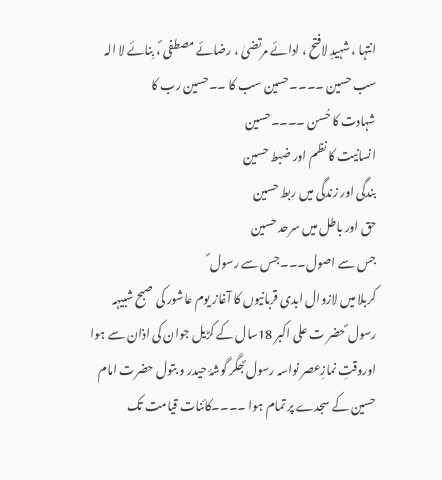انتہا ، شہیدِ لافتح ، ادائے مرتضیٰ ، رضائے مصطفی ؐ، بِنائے لا الہ
سب حسین ۔۔۔۔حسین سب کا ۔۔حسین رب کا
شہادت کا حُسن ۔۔۔۔حسین
انسانیت کا نظم اور ضبط حسین
بندگی اور زندگی میں ربط حسین
حق اور باطل میں سرحد حسین
جس سے اصول۔۔۔جس سے رسول ؐ
کربلا میں لازوال ابدی قربانیوں کا آغاز یوم عاشور کی صبح شبیہہ رسول ؐحضر ت علی اکبر 18سال کے کڑیل جوان کی اذان سے ہوا اوروقتِ نمازِعصر نواسہ رسول ؐجگر گوشۂ حیدر و بتول حضرت امام حسین کے سجدے پر تمام ہوا ۔۔۔۔کائنات قیامت تک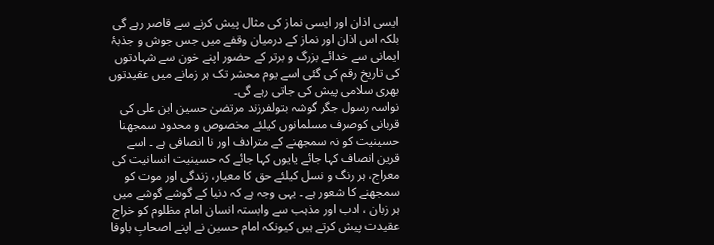ایسی اذان اور ایسی نماز کی مثال پیش کرنے سے قاصر رہے گی بلکہ اس اذان اور نماز کے درمیان وقفے میں جس جوش و جذبۂ ایمانی سے خدائے بزرگ و برتر کے حضور اپنے خون سے شہادتوں کی تاریخ رقم کی گئی اسے یوم محشر تک ہر زمانے میں عقیدتوں بھری سلامی پیش کی جاتی رہے گی۔
نواسہ رسول جگر گوشہ بتولفرزند مرتضیٰ حسین ابن علی کی قربانی کوصرف مسلمانوں کیلئے مخصوص و محدود سمجھنا حسینیت کو نہ سمجھنے کے مترادف اور نا انصافی ہے ۔ اسے قرین انصاف کہا جائے یایوں کہا جائے کہ حسینیت انسانیت کی معراج، ہر رنگ و نسل کیلئے حق کا معیار، زندگی اور موت کو سمجھنے کا شعور ہے ۔ یہی وجہ ہے کہ دنیا کے گوشے گوشے میں ہر زبان ، ادب اور مذہب سے وابستہ انسان امام مظلوم کو خراج عقیدت پیش کرتے ہیں کیونکہ امام حسین نے اپنے اصحابِ باوفا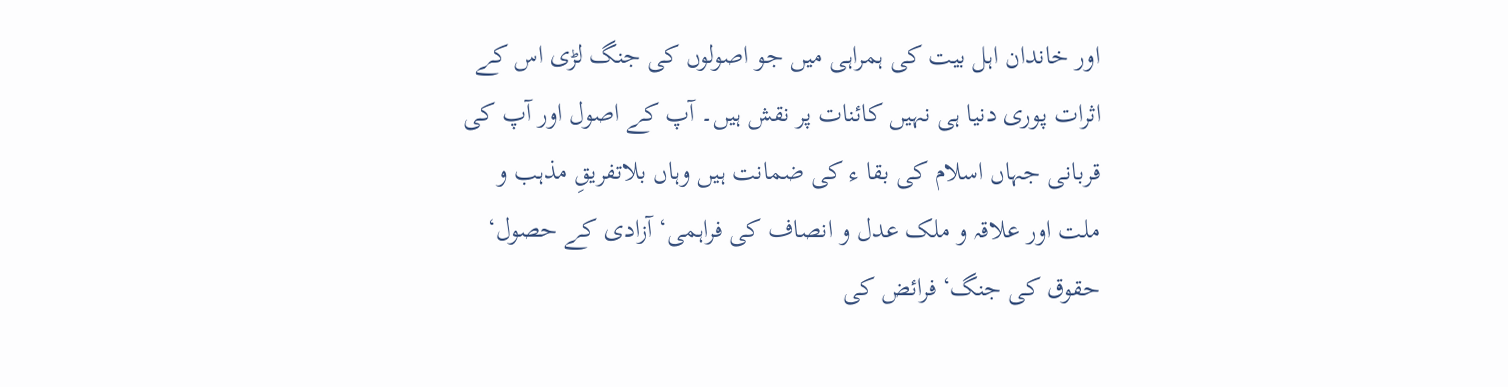اور خاندان اہل بیت کی ہمراہی میں جو اصولوں کی جنگ لڑی اس کے اثرات پوری دنیا ہی نہیں کائنات پر نقش ہیں۔ آپ کے اصول اور آپ کی قربانی جہاں اسلام کی بقا ء کی ضمانت ہیں وہاں بلاتفریقِ مذہب و ملت اور علاقہ و ملک عدل و انصاف کی فراہمی‘ آزادی کے حصول‘ حقوق کی جنگ‘ فرائض کی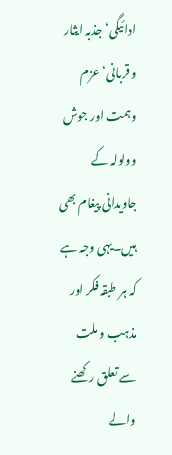ادائیگی‘ جذبہ ایثار و قربانی‘ عزم وہمت اور جوش وولولہ کے جاویدانی پیغام بھی ہیں۔یہی وجہ ہے کہ ہر طبقہ فکر اور مذہب و ملت سے تعلق رکھنے والے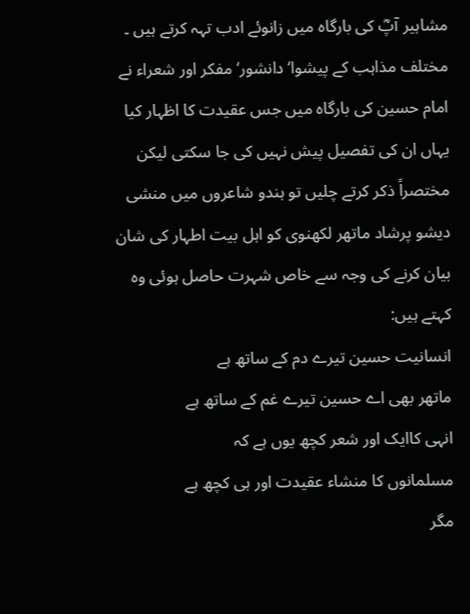مشاہیر آپؓ کی بارگاہ میں زانوئے ادب تہہ کرتے ہیں ۔ مختلف مذاہب کے پیشوا‘ دانشور‘ مفکر اور شعراء نے امام حسین کی بارگاہ میں جس عقیدت کا اظہار کیا یہاں ان کی تفصیل پیش نہیں کی جا سکتی لیکن مختصراً ذکر کرتے چلیں تو ہندو شاعروں میں منشی دیشو پرشاد ماتھر لکھنوی کو اہل بیت اطہار کی شان بیان کرنے کی وجہ سے خاص شہرت حاصل ہوئی وہ کہتے ہیں:
انسانیت حسین تیرے دم کے ساتھ ہے
ماتھر بھی اے حسین تیرے غم کے ساتھ ہے
انہی کاایک اور شعر کچھ یوں ہے کہ
مسلمانوں کا منشاء عقیدت اور ہی کچھ ہے
مگر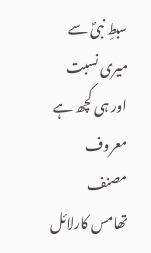سبطِ نبیؐ سے میری نسبت اور ہی کچھ ہے
معروف مصنف تھامس کارلائل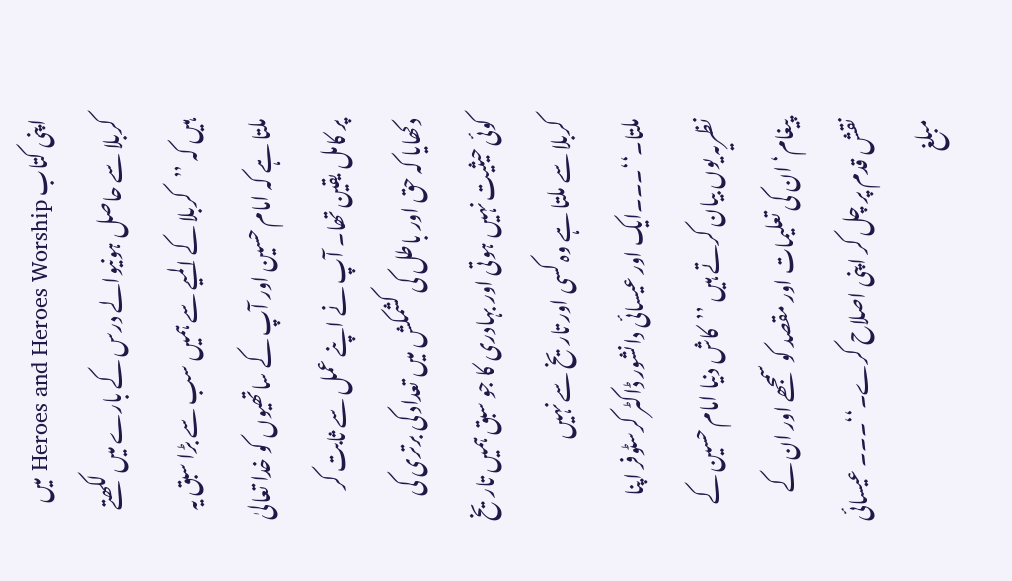اپنی کتاب Heroes and Heroes Worship میں کربلا سے حاصل ہونیوالے درس کے بارے میں لکھتے ہیں کہ ’’کربلا کے المیے سے ہمیں سب سے بڑا سبق یہ ملتا ہے کہ امام حسین اور آپ کے ساتھیوں کو خدا تعالیٰ پر کامل یقین تھا۔ آپ نے اپنے عمل سے ثابت کر دکھایا کہ حق اور باطل کی کشمکش میں تعداد کی برتری کی کوئی حیثیت نہیں ہوتی اور بہادری کا جو سبق ہمیں تاریخ کربلا سے ملتا ہے وہ کسی اور تاریخ سے نہیں ملتا۔‘‘۔۔۔ایک اور عیسائی دانشور ڈاکٹر کرسٹوفر اپنا نظریہ یوں بیان کرتے ہیں ’’کاش دنیا امام حسین کے پیغام‘ ان کی تعلیمات اور مقصد کو سمجھے اور ان کے نقش قدم پر چل کر اپنی اصلاح کرے۔‘‘۔۔۔ عیسائی مبلغ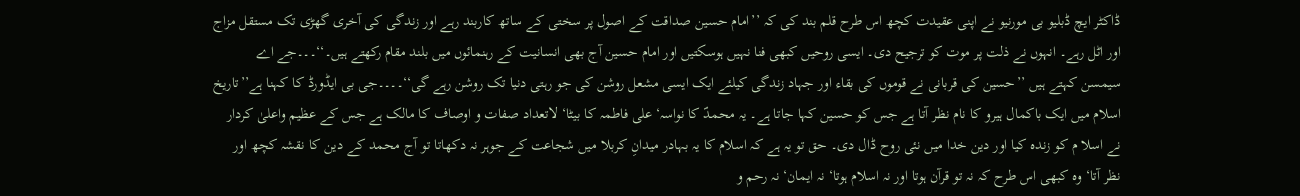ڈاکٹر ایچ ڈبلیو بی مورنیو نے اپنی عقیدت کچھ اس طرح قلم بند کی کہ ’’امام حسین صداقت کے اصول پر سختی کے ساتھ کاربند رہے اور زندگی کی آخری گھڑی تک مستقل مزاج اور اٹل رہے۔ انہوں نے ذلت پر موت کو ترجیح دی۔ ایسی روحیں کبھی فنا نہیں ہوسکتیں اور امام حسین آج بھی انسانیت کے رہنمائوں میں بلند مقام رکھتے ہیں۔‘‘۔۔۔جے اے سیمسن کہتے ہیں ’’حسین کی قربانی نے قوموں کی بقاء اور جہاد زندگی کیلئے ایک ایسی مشعل روشن کی جو رہتی دنیا تک روشن رہے گی‘‘۔۔۔۔جی بی ایڈورڈ کا کہنا ہے’’تاریخ اسلام میں ایک باکمال ہیرو کا نام نظر آتا ہے جس کو حسین کہا جاتا ہے۔ یہ محمدؐ کا نواسہ‘علی فاطمہ کا بیٹا‘ لاتعداد صفات و اوصاف کا مالک ہے جس کے عظیم واعلیٰ کردار نے اسلا م کو زندہ کیا اور دین خدا میں نئی روح ڈال دی۔ حق تو یہ ہے کہ اسلام کا یہ بہادر میدانِ کربلا میں شجاعت کے جوہر نہ دکھاتا تو آج محمد کے دین کا نقشہ کچھ اور نظر آتا‘ وہ کبھی اس طرح کہ نہ تو قرآن ہوتا اور نہ اسلام ہوتا‘ نہ ایمان‘ نہ رحم و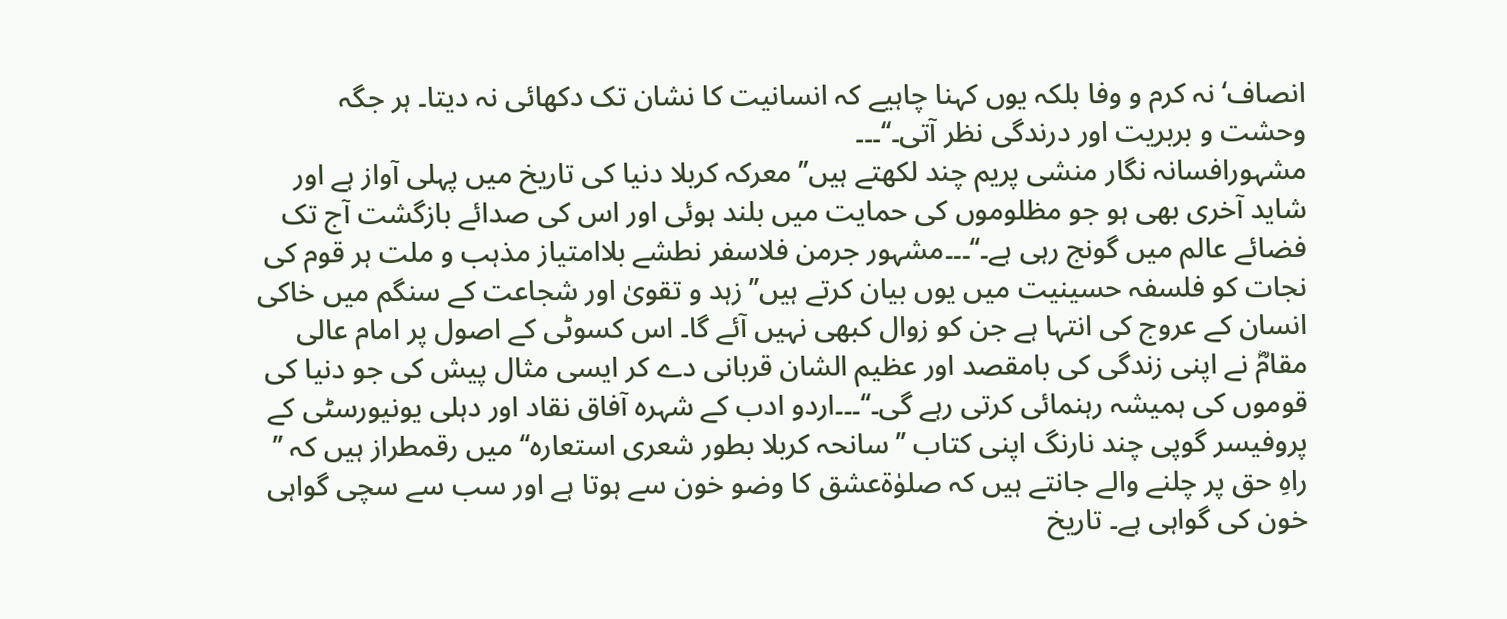انصاف‘ نہ کرم و وفا بلکہ یوں کہنا چاہیے کہ انسانیت کا نشان تک دکھائی نہ دیتا۔ ہر جگہ وحشت و بربریت اور درندگی نظر آتی۔‘‘۔۔۔
مشہورافسانہ نگار منشی پریم چند لکھتے ہیں’’معرکہ کربلا دنیا کی تاریخ میں پہلی آواز ہے اور شاید آخری بھی ہو جو مظلوموں کی حمایت میں بلند ہوئی اور اس کی صدائے بازگشت آج تک فضائے عالم میں گونج رہی ہے۔‘‘۔۔۔مشہور جرمن فلاسفر نطشے بلاامتیاز مذہب و ملت ہر قوم کی نجات کو فلسفہ حسینیت میں یوں بیان کرتے ہیں’’زہد و تقویٰ اور شجاعت کے سنگم میں خاکی انسان کے عروج کی انتہا ہے جن کو زوال کبھی نہیں آئے گا۔ اس کسوٹی کے اصول پر امام عالی مقامؓ نے اپنی زندگی کی بامقصد اور عظیم الشان قربانی دے کر ایسی مثال پیش کی جو دنیا کی قوموں کی ہمیشہ رہنمائی کرتی رہے گی۔‘‘۔۔۔اردو ادب کے شہرہ آفاق نقاد اور دہلی یونیورسٹی کے پروفیسر گوپی چند نارنگ اپنی کتاب ’’سانحہ کربلا بطور شعری استعارہ‘‘ میں رقمطراز ہیں کہ ’’ راہِ حق پر چلنے والے جانتے ہیں کہ صلوٰۃعشق کا وضو خون سے ہوتا ہے اور سب سے سچی گواہی خون کی گواہی ہے۔ تاریخ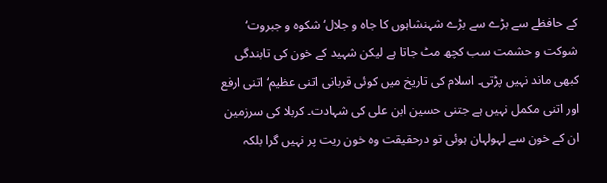کے حافظے سے بڑے سے بڑے شہنشاہوں کا جاہ و جلال‘ شکوہ و جبروت‘ شوکت و حشمت سب کچھ مٹ جاتا ہے لیکن شہید کے خون کی تابندگی کبھی ماند نہیں پڑتی۔ اسلام کی تاریخ میں کوئی قربانی اتنی عظیم‘ اتنی ارفع اور اتنی مکمل نہیں ہے جتنی حسین ابن علی کی شہادت۔ کربلا کی سرزمین ان کے خون سے لہولہان ہوئی تو درحقیقت وہ خون ریت پر نہیں گرا بلکہ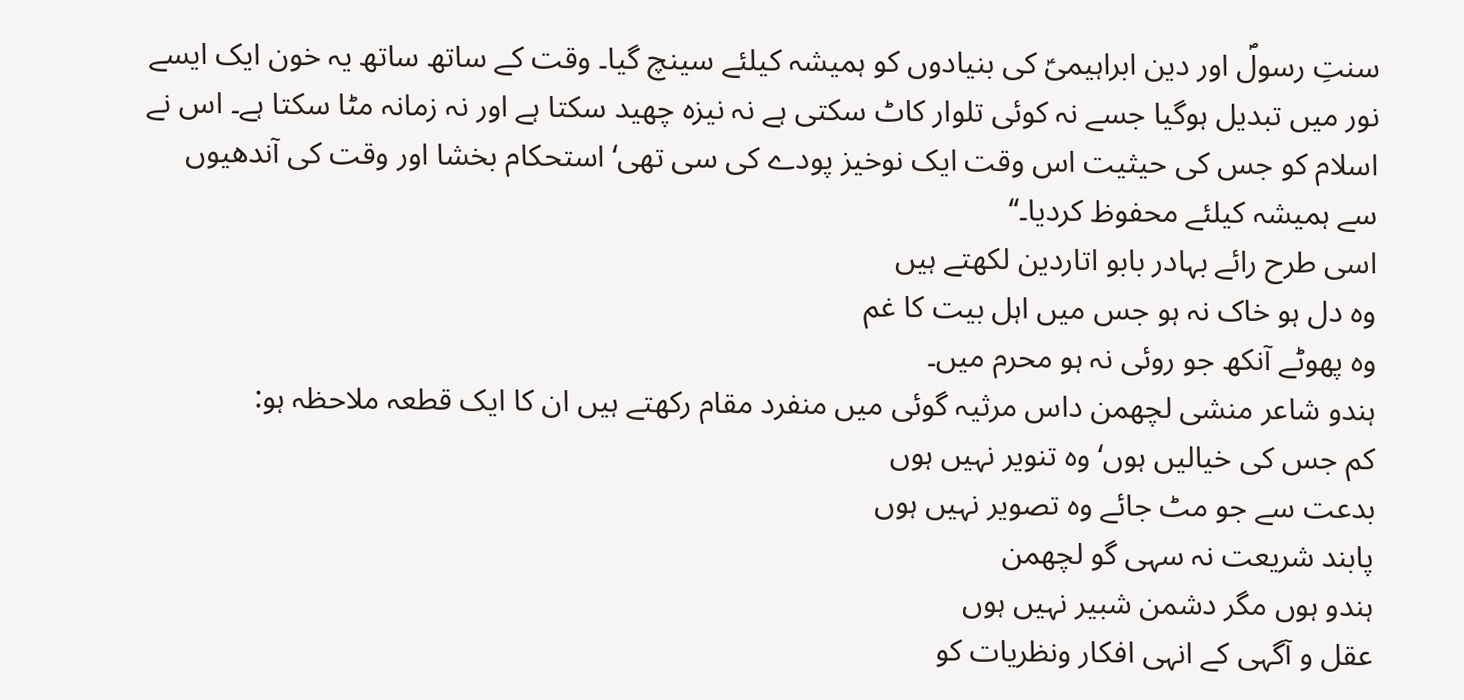سنتِ رسولؐ اور دین ابراہیمیؑ کی بنیادوں کو ہمیشہ کیلئے سینچ گیا۔ وقت کے ساتھ ساتھ یہ خون ایک ایسے نور میں تبدیل ہوگیا جسے نہ کوئی تلوار کاٹ سکتی ہے نہ نیزہ چھید سکتا ہے اور نہ زمانہ مٹا سکتا ہے۔ اس نے اسلام کو جس کی حیثیت اس وقت ایک نوخیز پودے کی سی تھی‘ استحکام بخشا اور وقت کی آندھیوں سے ہمیشہ کیلئے محفوظ کردیا۔‘‘
اسی طرح رائے بہادر بابو اتاردین لکھتے ہیں
وہ دل ہو خاک نہ ہو جس میں اہل بیت کا غم
وہ پھوٹے آنکھ جو روئی نہ ہو محرم میں۔
ہندو شاعر منشی لچھمن داس مرثیہ گوئی میں منفرد مقام رکھتے ہیں ان کا ایک قطعہ ملاحظہ ہو:
کم جس کی خیالیں ہوں‘ وہ تنویر نہیں ہوں
بدعت سے جو مٹ جائے وہ تصویر نہیں ہوں
پابند شریعت نہ سہی گو لچھمن
ہندو ہوں مگر دشمن شبیر نہیں ہوں
عقل و آگہی کے انہی افکار ونظریات کو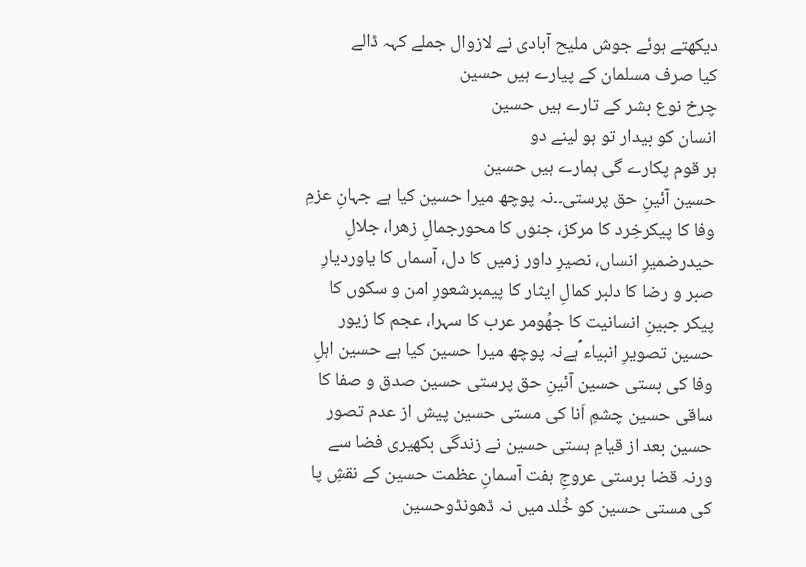دیکھتے ہوئے جوش ملیح آبادی نے لازوال جملے کہہ ڈالے
کیا صرف مسلمان کے پیارے ہیں حسین
چرخ نوع بشر کے تارے ہیں حسین
انسان کو بیدار تو ہو لینے دو
ہر قوم پکارے گی ہمارے ہیں حسین
حسین آئینِ حق پرستی۔۔نہ پوچھ میرا حسین کیا ہے جہانِ عزمِ وفا کا پیکرخِرد کا مرکز، جنوں کا محورجمالِ زھرا، جلالِ حیدرضمیرِ انساں، نصیرِ داور زمیں کا دل، آسماں کا یاوردیارِ صبر و رضا کا دلبر کمالِ ایثار کا پیمبرشعورِ امن و سکوں کا پیکر جبینِ انسانیت کا جھُومر عرب کا سہرا، عجم کا زیور حسین تصویرِ انبیاء ؑہےنہ پوچھ میرا حسین کیا ہے حسین اہلِ وفا کی بستی حسین آئینِ حق پرستی حسین صدق و صفا کا ساقی حسین چشمِ اَنا کی مستی حسین پیش از عدم تصور حسین بعد از قیامِ ہستی حسین نے زندگی بکھیری فضا سے ورنہ قضا برستی عروجِ ہفت آسمانِ عظمت حسین کے نقشِ پا کی مستی حسین کو خُلد میں نہ ڈھونڈوحسین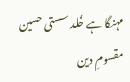مہنگا ہے خُلد سستی حسین مقسومِ دین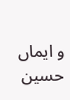و ایماں حسین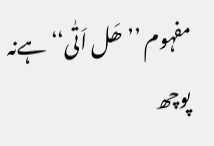مفہوم ’’ھَل اَتٰی‘‘ ہےنہ پوچھ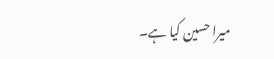میرا حسین کیا ہے۔